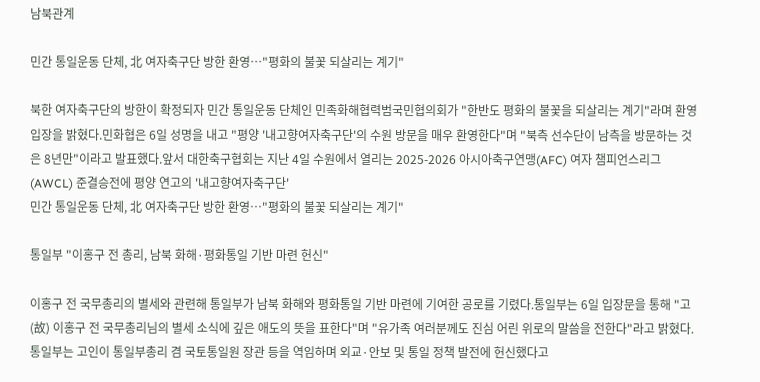남북관계

민간 통일운동 단체, 北 여자축구단 방한 환영…"평화의 불꽃 되살리는 계기"

북한 여자축구단의 방한이 확정되자 민간 통일운동 단체인 민족화해협력범국민협의회가 "한반도 평화의 불꽃을 되살리는 계기"라며 환영 입장을 밝혔다.민화협은 6일 성명을 내고 "평양 '내고향여자축구단'의 수원 방문을 매우 환영한다"며 "북측 선수단이 남측을 방문하는 것은 8년만"이라고 발표했다.앞서 대한축구협회는 지난 4일 수원에서 열리는 2025-2026 아시아축구연맹(AFC) 여자 챔피언스리그(AWCL) 준결승전에 평양 연고의 '내고향여자축구단'
민간 통일운동 단체, 北 여자축구단 방한 환영…"평화의 불꽃 되살리는 계기"

통일부 "이홍구 전 총리, 남북 화해·평화통일 기반 마련 헌신"

이홍구 전 국무총리의 별세와 관련해 통일부가 남북 화해와 평화통일 기반 마련에 기여한 공로를 기렸다.통일부는 6일 입장문을 통해 "고(故) 이홍구 전 국무총리님의 별세 소식에 깊은 애도의 뜻을 표한다"며 "유가족 여러분께도 진심 어린 위로의 말씀을 전한다"라고 밝혔다.통일부는 고인이 통일부총리 겸 국토통일원 장관 등을 역임하며 외교·안보 및 통일 정책 발전에 헌신했다고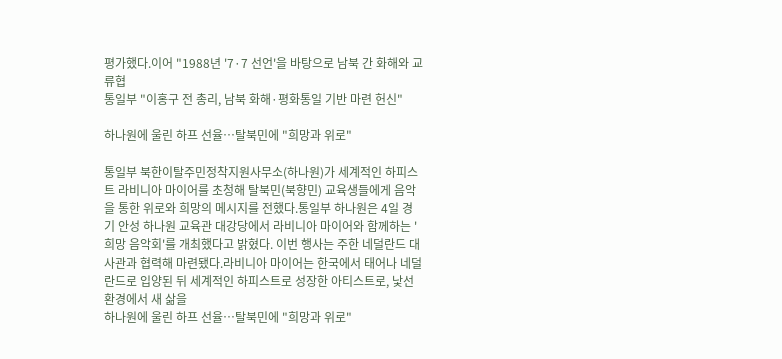평가했다.이어 "1988년 '7·7 선언'을 바탕으로 남북 간 화해와 교류협
통일부 "이홍구 전 총리, 남북 화해·평화통일 기반 마련 헌신"

하나원에 울린 하프 선율…탈북민에 "희망과 위로"

통일부 북한이탈주민정착지원사무소(하나원)가 세계적인 하피스트 라비니아 마이어를 초청해 탈북민(북향민) 교육생들에게 음악을 통한 위로와 희망의 메시지를 전했다.통일부 하나원은 4일 경기 안성 하나원 교육관 대강당에서 라비니아 마이어와 함께하는 '희망 음악회'를 개최했다고 밝혔다. 이번 행사는 주한 네덜란드 대사관과 협력해 마련됐다.라비니아 마이어는 한국에서 태어나 네덜란드로 입양된 뒤 세계적인 하피스트로 성장한 아티스트로, 낯선 환경에서 새 삶을
하나원에 울린 하프 선율…탈북민에 "희망과 위로"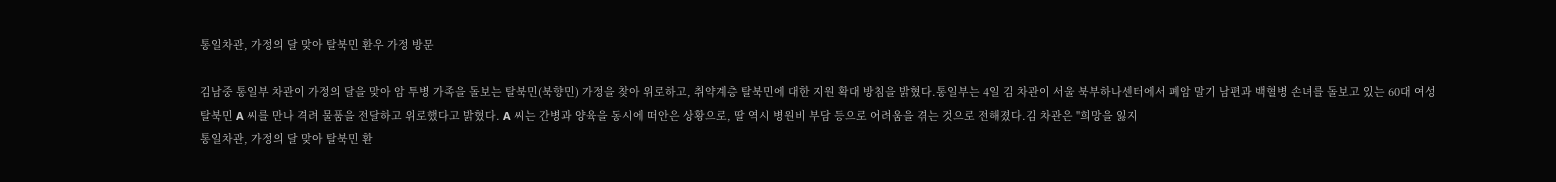통일차관, 가정의 달 맞아 탈북민 환우 가정 방문

김남중 통일부 차관이 가정의 달을 맞아 암 투병 가족을 돌보는 탈북민(북향민) 가정을 찾아 위로하고, 취약계층 탈북민에 대한 지원 확대 방침을 밝혔다.통일부는 4일 김 차관이 서울 북부하나센터에서 폐암 말기 남편과 백혈병 손녀를 돌보고 있는 60대 여성 탈북민 A 씨를 만나 격려 물품을 전달하고 위로했다고 밝혔다. A 씨는 간병과 양육을 동시에 떠안은 상황으로, 딸 역시 병원비 부담 등으로 어려움을 겪는 것으로 전해졌다.김 차관은 "희망을 잃지
통일차관, 가정의 달 맞아 탈북민 환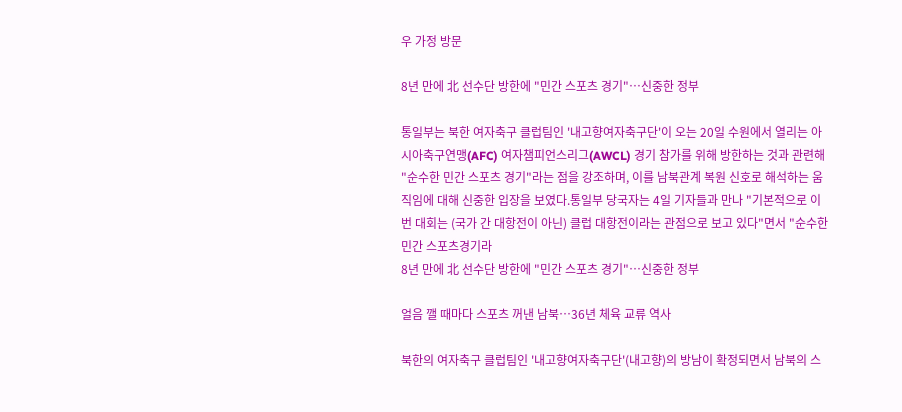우 가정 방문

8년 만에 北 선수단 방한에 "민간 스포츠 경기"…신중한 정부

통일부는 북한 여자축구 클럽팀인 '내고향여자축구단'이 오는 20일 수원에서 열리는 아시아축구연맹(AFC) 여자챔피언스리그(AWCL) 경기 참가를 위해 방한하는 것과 관련해 "순수한 민간 스포츠 경기"라는 점을 강조하며, 이를 남북관계 복원 신호로 해석하는 움직임에 대해 신중한 입장을 보였다.통일부 당국자는 4일 기자들과 만나 "기본적으로 이번 대회는 (국가 간 대항전이 아닌) 클럽 대항전이라는 관점으로 보고 있다"면서 "순수한 민간 스포츠경기라
8년 만에 北 선수단 방한에 "민간 스포츠 경기"…신중한 정부

얼음 깰 때마다 스포츠 꺼낸 남북…36년 체육 교류 역사

북한의 여자축구 클럽팀인 '내고향여자축구단'(내고향)의 방남이 확정되면서 남북의 스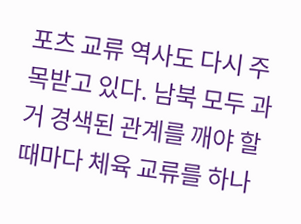포츠 교류 역사도 다시 주목받고 있다. 남북 모두 과거 경색된 관계를 깨야 할 때마다 체육 교류를 하나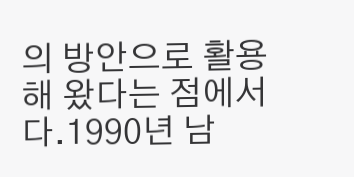의 방안으로 활용해 왔다는 점에서다.1990년 남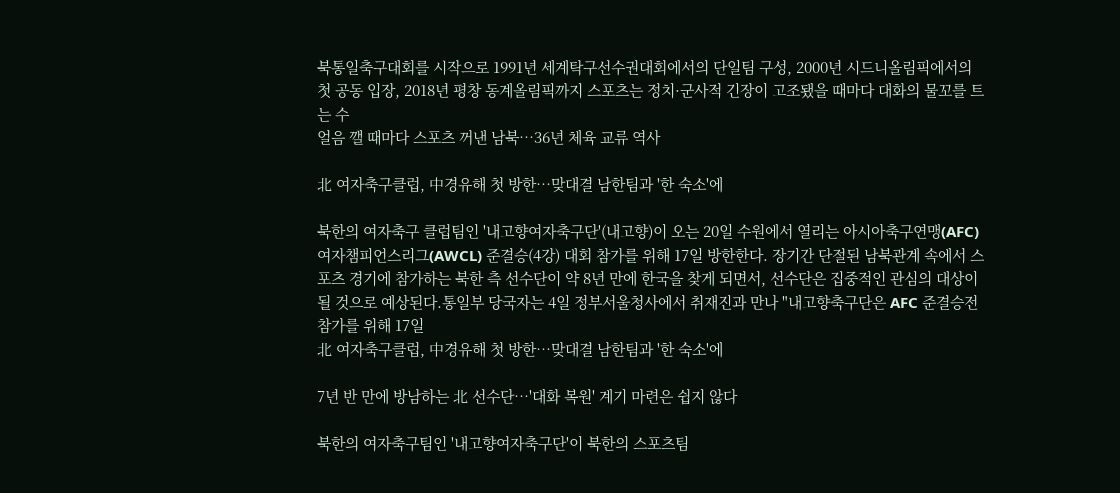북통일축구대회를 시작으로 1991년 세계탁구선수권대회에서의 단일팀 구성, 2000년 시드니올림픽에서의 첫 공동 입장, 2018년 평창 동계올림픽까지 스포츠는 정치·군사적 긴장이 고조됐을 때마다 대화의 물꼬를 트는 수
얼음 깰 때마다 스포츠 꺼낸 남북…36년 체육 교류 역사

北 여자축구클럽, 中경유해 첫 방한…맞대결 남한팀과 '한 숙소'에

북한의 여자축구 클럽팀인 '내고향여자축구단'(내고향)이 오는 20일 수원에서 열리는 아시아축구연맹(AFC) 여자챔피언스리그(AWCL) 준결승(4강) 대회 참가를 위해 17일 방한한다. 장기간 단절된 남북관계 속에서 스포츠 경기에 참가하는 북한 측 선수단이 약 8년 만에 한국을 찾게 되면서, 선수단은 집중적인 관심의 대상이 될 것으로 예상된다.통일부 당국자는 4일 정부서울청사에서 취재진과 만나 "내고향축구단은 AFC 준결승전 참가를 위해 17일
北 여자축구클럽, 中경유해 첫 방한…맞대결 남한팀과 '한 숙소'에

7년 반 만에 방남하는 北 선수단…'대화 복원' 계기 마련은 쉽지 않다

북한의 여자축구팀인 '내고향여자축구단'이 북한의 스포츠팀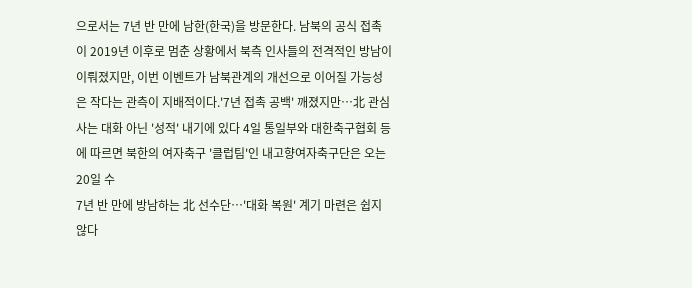으로서는 7년 반 만에 남한(한국)을 방문한다. 남북의 공식 접촉이 2019년 이후로 멈춘 상황에서 북측 인사들의 전격적인 방남이 이뤄졌지만, 이번 이벤트가 남북관계의 개선으로 이어질 가능성은 작다는 관측이 지배적이다.'7년 접촉 공백' 깨졌지만…北 관심사는 대화 아닌 '성적' 내기에 있다 4일 통일부와 대한축구협회 등에 따르면 북한의 여자축구 '클럽팀'인 내고향여자축구단은 오는 20일 수
7년 반 만에 방남하는 北 선수단…'대화 복원' 계기 마련은 쉽지 않다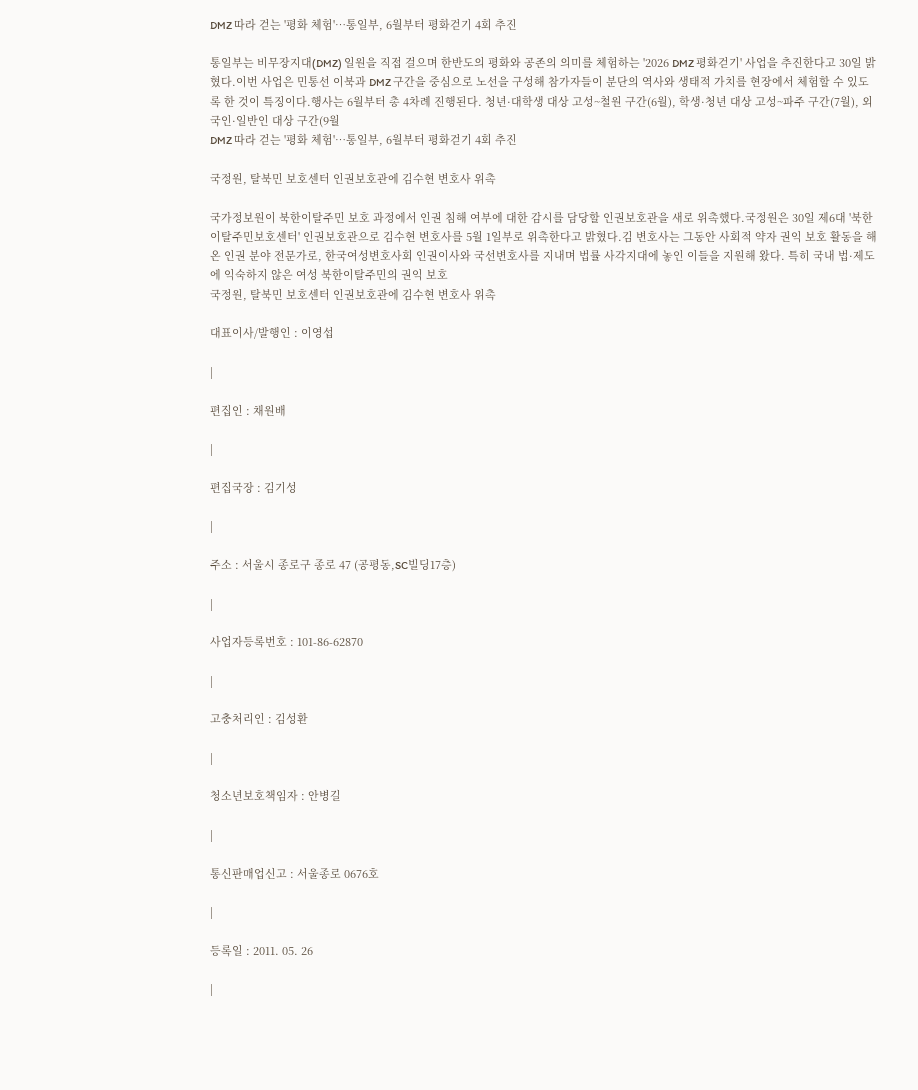DMZ 따라 걷는 '평화 체험'…통일부, 6월부터 평화걷기 4회 추진

통일부는 비무장지대(DMZ) 일원을 직접 걸으며 한반도의 평화와 공존의 의미를 체험하는 '2026 DMZ 평화걷기' 사업을 추진한다고 30일 밝혔다.이번 사업은 민통선 이북과 DMZ 구간을 중심으로 노선을 구성해 참가자들이 분단의 역사와 생태적 가치를 현장에서 체험할 수 있도록 한 것이 특징이다.행사는 6월부터 총 4차례 진행된다. 청년·대학생 대상 고성~철원 구간(6월), 학생·청년 대상 고성~파주 구간(7월), 외국인·일반인 대상 구간(9월
DMZ 따라 걷는 '평화 체험'…통일부, 6월부터 평화걷기 4회 추진

국정원, 탈북민 보호센터 인권보호관에 김수현 변호사 위촉

국가정보원이 북한이탈주민 보호 과정에서 인권 침해 여부에 대한 감시를 담당할 인권보호관을 새로 위촉했다.국정원은 30일 제6대 '북한이탈주민보호센터' 인권보호관으로 김수현 변호사를 5월 1일부로 위촉한다고 밝혔다.김 변호사는 그동안 사회적 약자 권익 보호 활동을 해 온 인권 분야 전문가로, 한국여성변호사회 인권이사와 국선변호사를 지내며 법률 사각지대에 놓인 이들을 지원해 왔다. 특히 국내 법·제도에 익숙하지 않은 여성 북한이탈주민의 권익 보호
국정원, 탈북민 보호센터 인권보호관에 김수현 변호사 위촉

대표이사/발행인 : 이영섭

|

편집인 : 채원배

|

편집국장 : 김기성

|

주소 : 서울시 종로구 종로 47 (공평동,SC빌딩17층)

|

사업자등록번호 : 101-86-62870

|

고충처리인 : 김성환

|

청소년보호책임자 : 안병길

|

통신판매업신고 : 서울종로 0676호

|

등록일 : 2011. 05. 26

|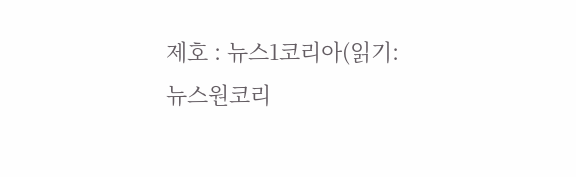제호 : 뉴스1코리아(읽기: 뉴스원코리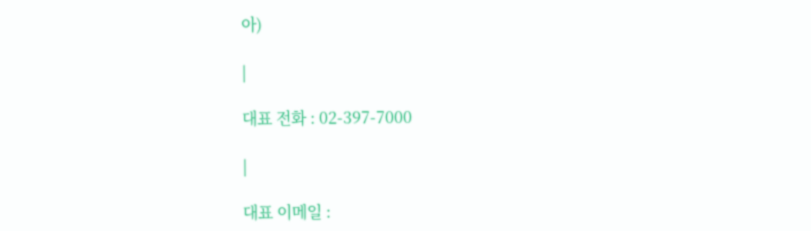아)

|

대표 전화 : 02-397-7000

|

대표 이메일 :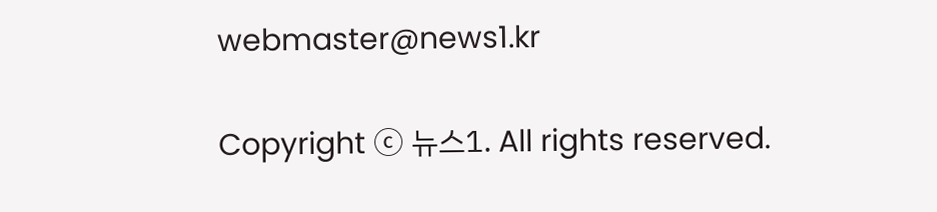webmaster@news1.kr

Copyright ⓒ 뉴스1. All rights reserved.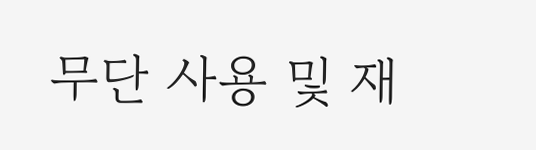무단 사용 및 재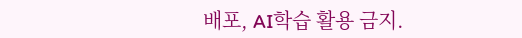배포, AI학습 활용 금지.